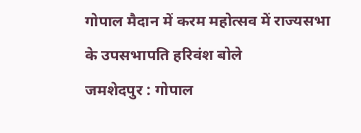गोपाल मैदान में करम महोत्सव में राज्यसभा के उपसभापति हरिवंश बोले
जमशेदपुर : गोपाल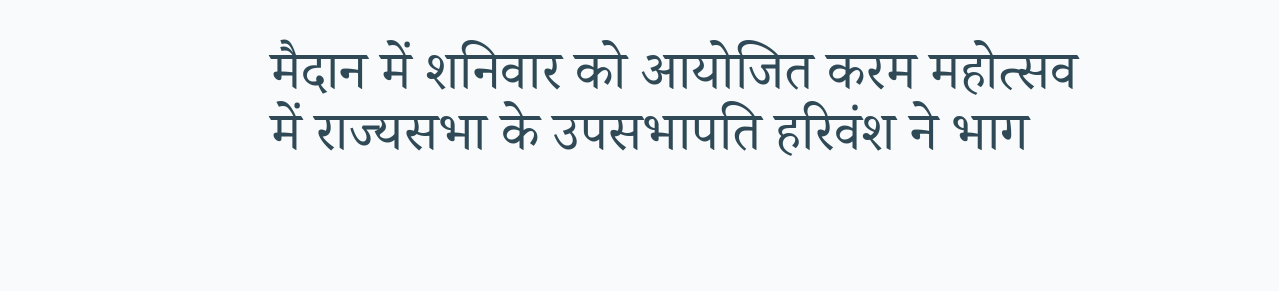मैदान में शनिवार को आयोजित करम महोत्सव में राज्यसभा के उपसभापति हरिवंश ने भाग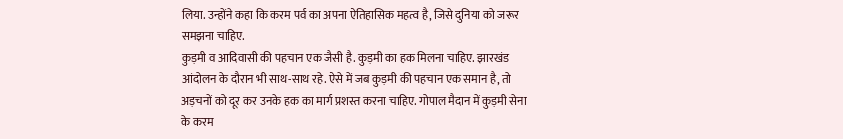लिया. उन्होंने कहा कि करम पर्व का अपना ऐतिहासिक महत्व है, जिसे दुनिया को जरूर समझना चाहिए.
कुड़मी व आदिवासी की पहचान एक जैसी है. कुड़मी का हक मिलना चाहिए. झारखंड आंदोलन के दौरान भी साथ-साथ रहे. ऐसे में जब कुड़मी की पहचान एक समान है, तो अड़चनों को दूर कर उनके हक का मार्ग प्रशस्त करना चाहिए. गोपाल मैदान में कुड़मी सेना के करम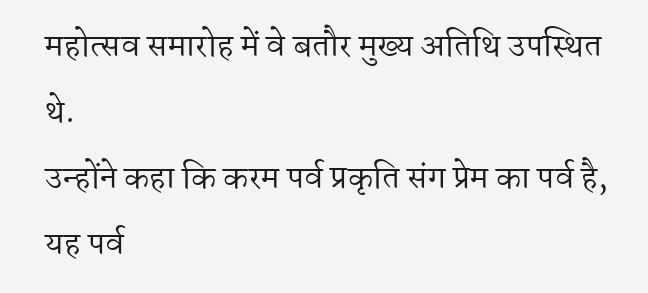महोत्सव समारोह में वे बतौर मुख्य अतिथि उपस्थित थे.
उन्होंने कहा कि करम पर्व प्रकृति संग प्रेम का पर्व है, यह पर्व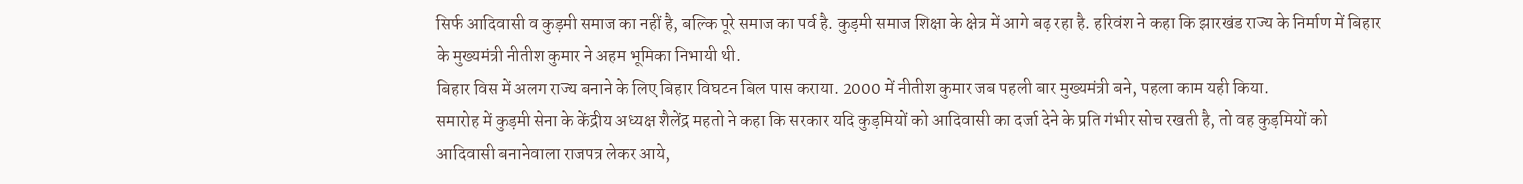सिर्फ आदिवासी व कुड़मी समाज का नहीं है, बल्कि पूरे समाज का पर्व है. कुड़मी समाज शिक्षा के क्षेत्र में आगे बढ़ रहा है. हरिवंश ने कहा कि झारखंड राज्य के निर्माण में बिहार के मुख्यमंत्री नीतीश कुमार ने अहम भूमिका निभायी थी.
बिहार विस में अलग राज्य बनाने के लिए बिहार विघटन बिल पास कराया. 2000 में नीतीश कुमार जब पहली बार मुख्यमंत्री बने, पहला काम यही किया.
समारोह में कुड़मी सेना के केंद्रीय अध्यक्ष शैलेंद्र महतो ने कहा कि सरकार यदि कुड़मियों को आदिवासी का दर्जा देने के प्रति गंभीर सोच रखती है, तो वह कुड़मियों को आदिवासी बनानेवाला राजपत्र लेकर आये,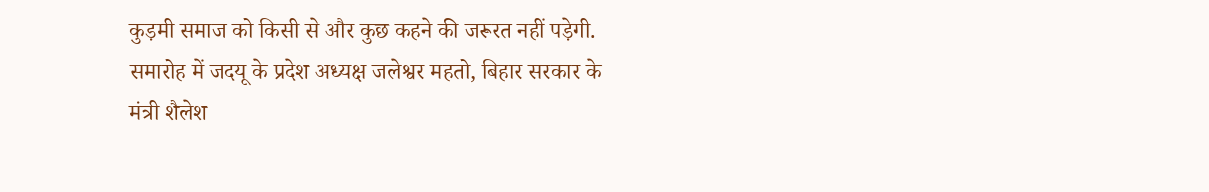कुड़मी समाज को किसी से और कुछ कहने की जरूरत नहीं पड़ेगी. समारोह में जदयू के प्रदेश अध्यक्ष जलेश्वर महतो, बिहार सरकार के मंत्री शैलेश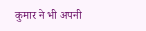कुमार ने भी अपनी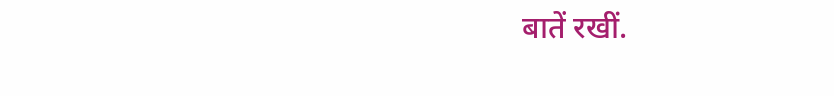बातें रखीं.